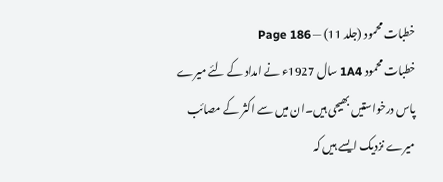خطبات محمود (جلد 11) — Page 186
خطبات محمود 1A4 سال 1927ء نے امداد کے لئے میرے پاس درخواستیں بھیجی ہیں۔ان میں سے اکثر کے مصائب میرے نزدیک ایسے ہیں کہ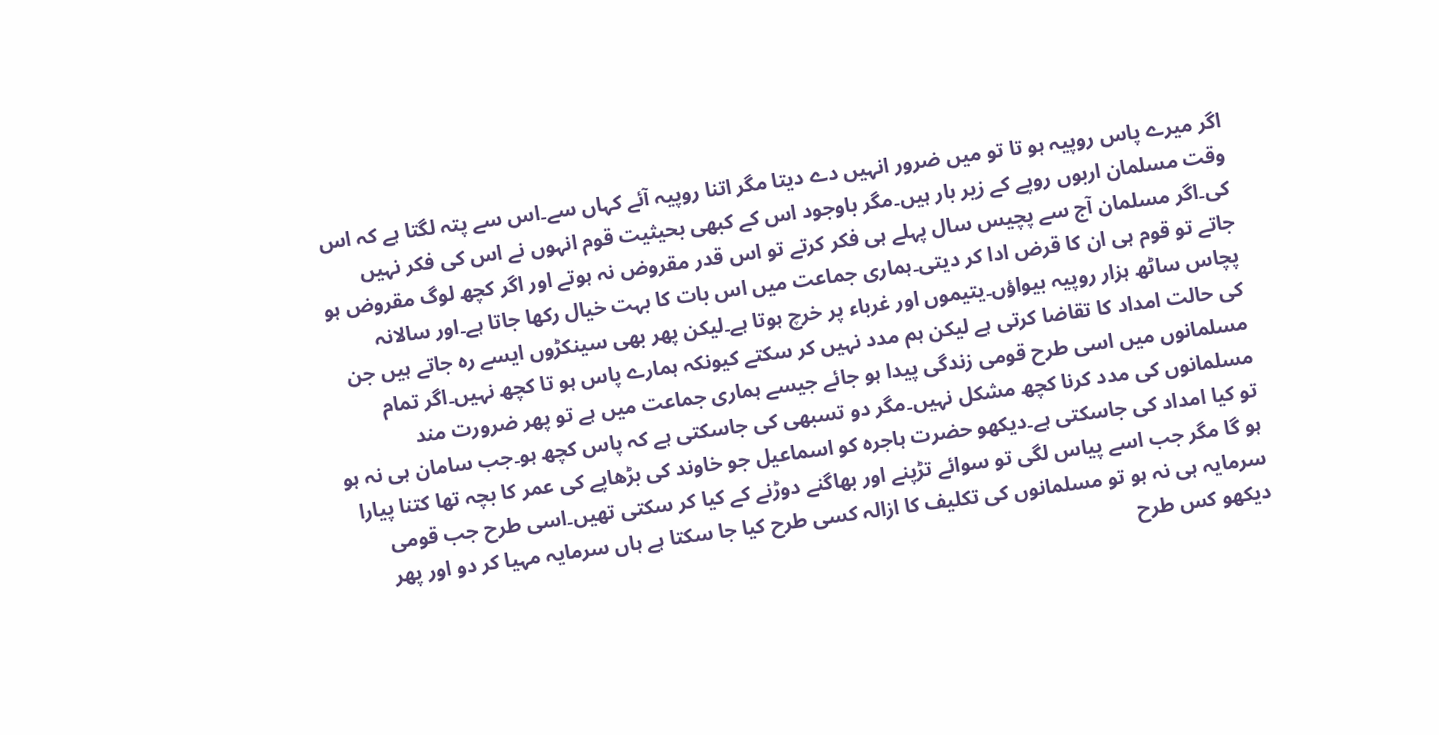اگر میرے پاس روپیہ ہو تا تو میں ضرور انہیں دے دیتا مگر اتنا روپیہ آئے کہاں سے۔اس سے پتہ لگتا ہے کہ اس وقت مسلمان اربوں روپے کے زیر بار ہیں۔مگر باوجود اس کے کبھی بحیثیت قوم انہوں نے اس کی فکر نہیں کی۔اگر مسلمان آج سے پچیس سال پہلے ہی فکر کرتے تو اس قدر مقروض نہ ہوتے اور اگر کچھ لوگ مقروض ہو جاتے تو قوم ہی ان کا قرض ادا کر دیتی۔ہماری جماعت میں اس بات کا بہت خیال رکھا جاتا ہے۔اور سالانہ پچاس ساٹھ ہزار روپیہ بیواؤں۔یتیموں اور غرباء پر خرچ ہوتا ہے۔لیکن پھر بھی سینکڑوں ایسے رہ جاتے ہیں جن کی حالت امداد کا تقاضا کرتی ہے لیکن ہم مدد نہیں کر سکتے کیونکہ ہمارے پاس ہو تا کچھ نہیں۔اگر تمام مسلمانوں میں اسی طرح قومی زندگی پیدا ہو جائے جیسے ہماری جماعت میں ہے تو پھر ضرورت مند مسلمانوں کی مدد کرنا کچھ مشکل نہیں۔مگر دو تسبھی کی جاسکتی ہے کہ پاس کچھ ہو۔جب سامان ہی نہ ہو تو کیا امداد کی جاسکتی ہے۔دیکھو حضرت ہاجرہ کو اسماعیل جو خاوند کی بڑھاپے کی عمر کا بچہ تھا کتنا پیارا ہو گا مگر جب اسے پیاس لگی تو سوائے تڑپنے اور بھاگنے دوڑنے کے کیا کر سکتی تھیں۔اسی طرح جب قومی سرمایہ ہی نہ ہو تو مسلمانوں کی تکلیف کا ازالہ کسی طرح کیا جا سکتا ہے ہاں سرمایہ مہیا کر دو اور پھر دیکھو کس طرح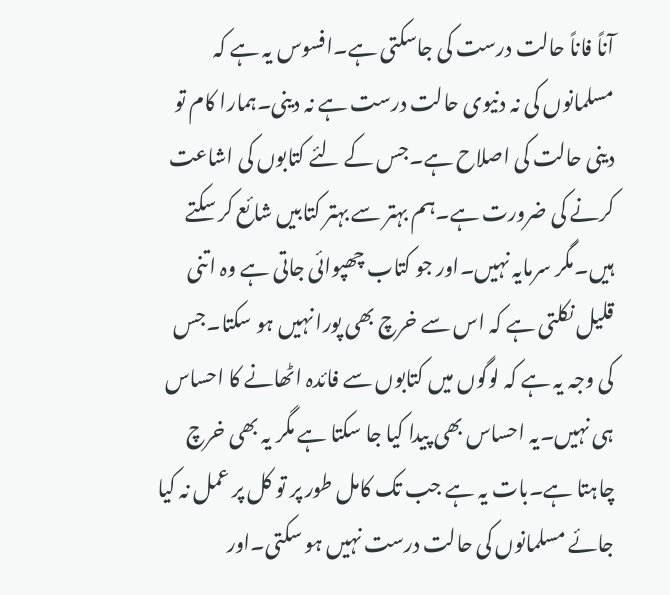آناً فاناً حالت درست کی جاسکتی ہے۔افسوس یہ ہے کہ مسلمانوں کی نہ دنیوی حالت درست ہے نہ دینی۔ہمارا کام تو دینی حالت کی اصلاح ہے۔جس کے لئے کتابوں کی اشاعت کرنے کی ضرورت ہے۔ہم بہتر سے بہتر کتابیں شائع کر سکتے ہیں۔مگر سرمایہ نہیں۔اور جو کتاب چھپوائی جاتی ہے وہ اتنی قلیل نکلتی ہے کہ اس سے خرچ بھی پورا نہیں ہو سکتا۔جس کی وجہ یہ ہے کہ لوگوں میں کتابوں سے فائدہ اٹھانے کا احساس ہی نہیں۔یہ احساس بھی پیدا کیا جا سکتا ہے مگر یہ بھی خرچ چاہتا ہے۔بات یہ ہے جب تک کامل طور پر تو کل پر عمل نہ کیا جائے مسلمانوں کی حالت درست نہیں ہو سکتی۔اور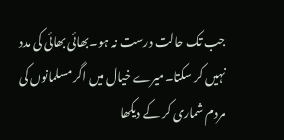جب تک حالت درست نہ ہو۔بھائی بھائی کی مدد نہیں کر سکتا۔میرے خیال میں اگر مسلمانوں کی مردم شماری کر کے دیکھا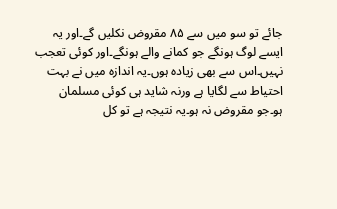جائے تو سو میں سے ۸۵ مقروض نکلیں گے۔اور یہ ایسے لوگ ہونگے جو کمانے والے ہونگے۔اور کوئی تعجب نہیں۔اس سے بھی زیادہ ہوں۔یہ اندازہ میں نے بہت احتیاط سے لگایا ہے ورنہ شاید ہی کوئی مسلمان ہو۔جو مقروض نہ ہو۔یہ نتیجہ ہے تو کل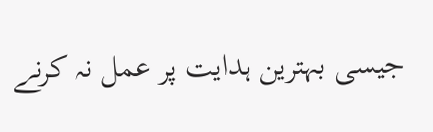جیسی بہترین ہدایت پر عمل نہ کرنے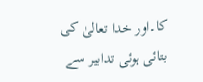کا۔اور خدا تعالیٰ کی بتائی ہوئی تدابیر سے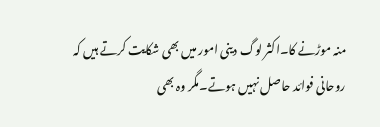منہ موڑنے کا۔اکثر لوگ دینی امور میں بھی شکایت کرتے ہیں کہ روحانی فوائد حاصل نہیں ہوتے۔مگر وہ بھی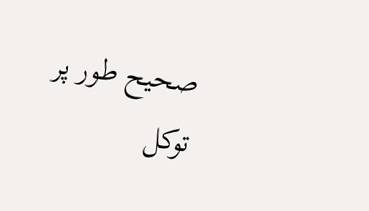صحیح طور پر توکل